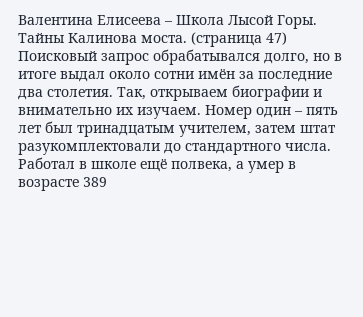Валентина Елисеева – Школа Лысой Горы. Тайны Калинова моста. (страница 47)
Поисковый запрос обрабатывался долго, но в итоге выдал около сотни имён за последние два столетия. Так, открываем биографии и внимательно их изучаем. Номер один – пять лет был тринадцатым учителем, затем штат разукомплектовали до стандартного числа. Работал в школе ещё полвека, а умер в возрасте 389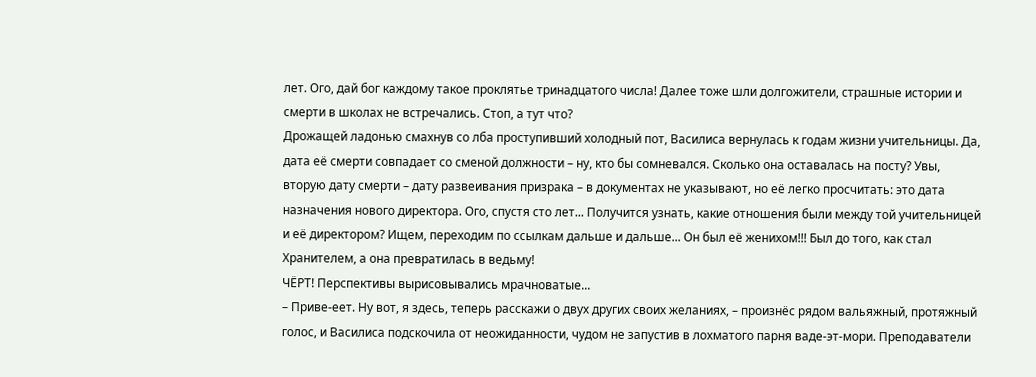лет. Ого, дай бог каждому такое проклятье тринадцатого числа! Далее тоже шли долгожители, страшные истории и смерти в школах не встречались. Стоп, а тут что?
Дрожащей ладонью смахнув со лба проступивший холодный пот, Василиса вернулась к годам жизни учительницы. Да, дата её смерти совпадает со сменой должности – ну, кто бы сомневался. Сколько она оставалась на посту? Увы, вторую дату смерти – дату развеивания призрака – в документах не указывают, но её легко просчитать: это дата назначения нового директора. Ого, спустя сто лет... Получится узнать, какие отношения были между той учительницей и её директором? Ищем, переходим по ссылкам дальше и дальше... Он был её женихом!!! Был до того, как стал Хранителем, а она превратилась в ведьму!
ЧЁРТ! Перспективы вырисовывались мрачноватые...
– Приве-еет. Ну вот, я здесь, теперь расскажи о двух других своих желаниях, – произнёс рядом вальяжный, протяжный голос, и Василиса подскочила от неожиданности, чудом не запустив в лохматого парня ваде-эт-мори. Преподаватели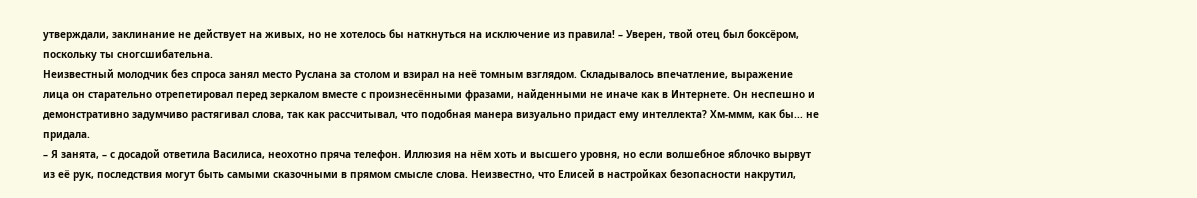утверждали, заклинание не действует на живых, но не хотелось бы наткнуться на исключение из правила! – Уверен, твой отец был боксёром, поскольку ты сногсшибательна.
Неизвестный молодчик без спроса занял место Руслана за столом и взирал на неё томным взглядом. Складывалось впечатление, выражение лица он старательно отрепетировал перед зеркалом вместе с произнесёнными фразами, найденными не иначе как в Интернете. Он неспешно и демонстративно задумчиво растягивал слова, так как рассчитывал, что подобная манера визуально придаст ему интеллекта? Хм-ммм, как бы... не придала.
– Я занята, – с досадой ответила Василиса, неохотно пряча телефон. Иллюзия на нём хоть и высшего уровня, но если волшебное яблочко вырвут из её рук, последствия могут быть самыми сказочными в прямом смысле слова. Неизвестно, что Елисей в настройках безопасности накрутил,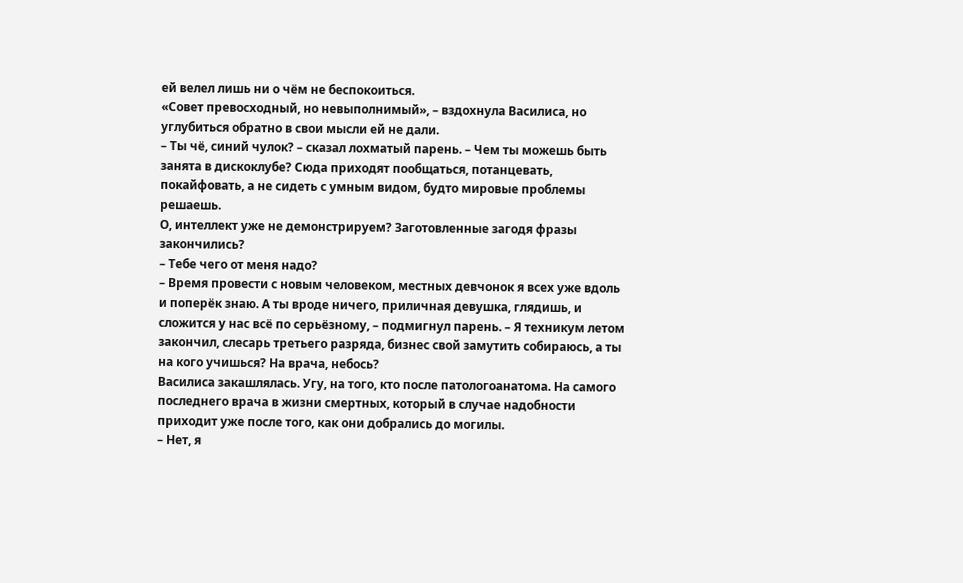ей велел лишь ни о чём не беспокоиться.
«Совет превосходный, но невыполнимый», – вздохнула Василиса, но углубиться обратно в свои мысли ей не дали.
– Ты чё, синий чулок? – сказал лохматый парень. – Чем ты можешь быть занята в дискоклубе? Сюда приходят пообщаться, потанцевать, покайфовать, а не сидеть с умным видом, будто мировые проблемы решаешь.
О, интеллект уже не демонстрируем? Заготовленные загодя фразы закончились?
– Тебе чего от меня надо?
– Время провести с новым человеком, местных девчонок я всех уже вдоль и поперёк знаю. А ты вроде ничего, приличная девушка, глядишь, и сложится у нас всё по серьёзному, – подмигнул парень. – Я техникум летом закончил, слесарь третьего разряда, бизнес свой замутить собираюсь, а ты на кого учишься? На врача, небось?
Василиса закашлялась. Угу, на того, кто после патологоанатома. На самого последнего врача в жизни смертных, который в случае надобности приходит уже после того, как они добрались до могилы.
– Нет, я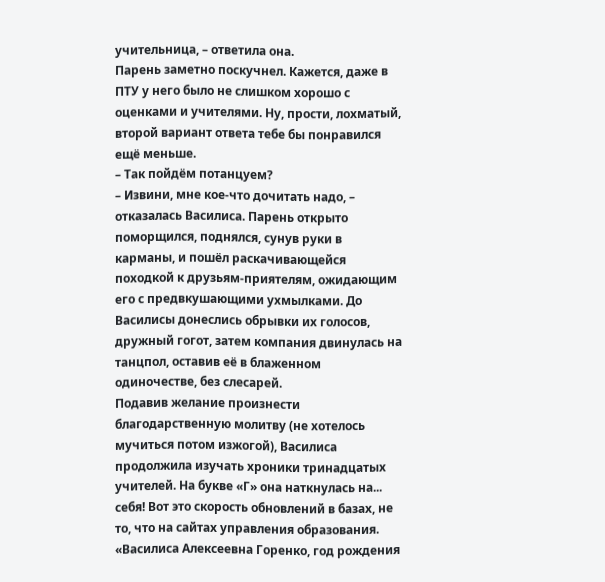учительница, – ответила она.
Парень заметно поскучнел. Кажется, даже в ПТУ у него было не слишком хорошо с оценками и учителями. Ну, прости, лохматый, второй вариант ответа тебе бы понравился ещё меньше.
– Так пойдём потанцуем?
– Извини, мне кое-что дочитать надо, – отказалась Василиса. Парень открыто поморщился, поднялся, сунув руки в карманы, и пошёл раскачивающейся походкой к друзьям-приятелям, ожидающим его с предвкушающими ухмылками. До Василисы донеслись обрывки их голосов, дружный гогот, затем компания двинулась на танцпол, оставив её в блаженном одиночестве, без слесарей.
Подавив желание произнести благодарственную молитву (не хотелось мучиться потом изжогой), Василиса продолжила изучать хроники тринадцатых учителей. На букве «Г» она наткнулась на... себя! Вот это скорость обновлений в базах, не то, что на сайтах управления образования.
«Василиса Алексеевна Горенко, год рождения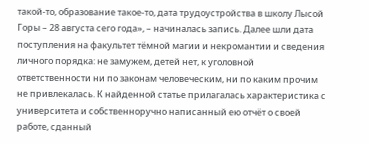такой-то, образование такое-то, дата трудоустройства в школу Лысой Горы – 28 августа сего года», – начиналась запись. Далее шли дата поступления на факультет тёмной магии и некромантии и сведения личного порядка: не замужем, детей нет, к уголовной ответственности ни по законам человеческим, ни по каким прочим не привлекалась. К найденной статье прилагалась характеристика с университета и собственноручно написанный ею отчёт о своей работе, сданный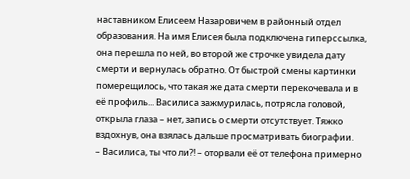наставником Елисеем Назаровичем в районный отдел образования. На имя Елисея была подключена гиперссылка, она перешла по ней, во второй же строчке увидела дату смерти и вернулась обратно. От быстрой смены картинки померещилось, что такая же дата смерти перекочевала и в её профиль... Василиса зажмурилась, потрясла головой, открыла глаза – нет, запись о смерти отсутствует. Тяжко вздохнув, она взялась дальше просматривать биографии.
– Василиса, ты что ли?! – оторвали её от телефона примерно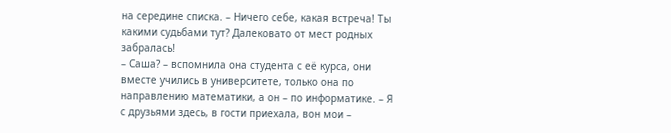на середине списка. – Ничего себе, какая встреча! Ты какими судьбами тут? Далековато от мест родных забралась!
– Саша? – вспомнила она студента с её курса, они вместе учились в университете, только она по направлению математики, а он – по информатике. – Я с друзьями здесь, в гости приехала, вон мои –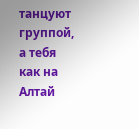танцуют группой, а тебя как на Алтай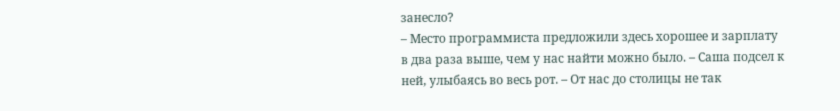занесло?
– Место программиста предложили здесь хорошее и зарплату в два раза выше, чем у нас найти можно было. – Саша подсел к ней, улыбаясь во весь рот. – От нас до столицы не так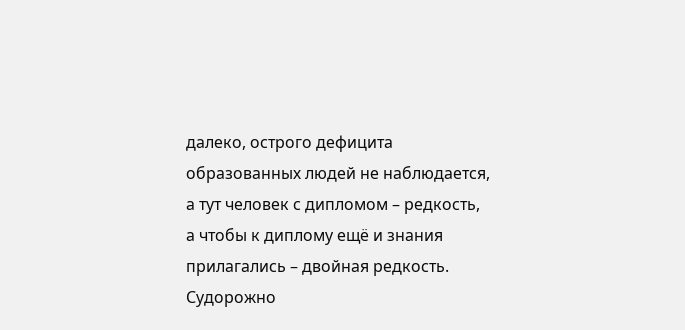далеко, острого дефицита образованных людей не наблюдается, а тут человек с дипломом – редкость, а чтобы к диплому ещё и знания прилагались – двойная редкость.
Судорожно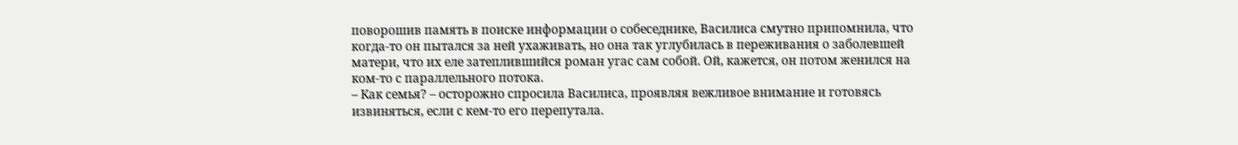поворошив память в поиске информации о собеседнике, Василиса смутно припомнила, что когда-то он пытался за ней ухаживать, но она так углубилась в переживания о заболевшей матери, что их еле затеплившийся роман угас сам собой. Ой, кажется, он потом женился на ком-то с параллельного потока.
– Как семья? – осторожно спросила Василиса, проявляя вежливое внимание и готовясь извиняться, если с кем-то его перепутала.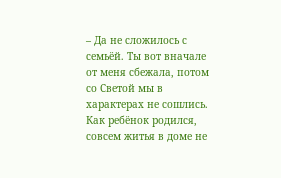– Да не сложилось с семьёй. Ты вот вначале от меня сбежала, потом со Светой мы в характерах не сошлись. Как ребёнок родился, совсем житья в доме не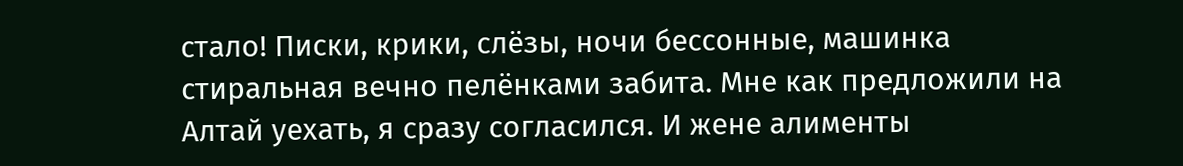стало! Писки, крики, слёзы, ночи бессонные, машинка стиральная вечно пелёнками забита. Мне как предложили на Алтай уехать, я сразу согласился. И жене алименты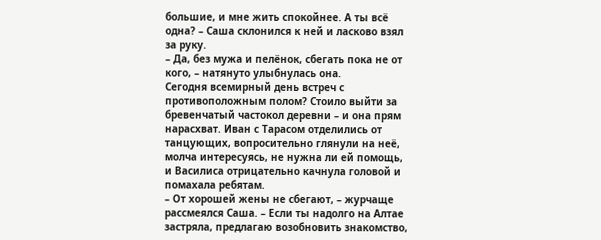большие, и мне жить спокойнее. А ты всё одна? – Саша склонился к ней и ласково взял за руку.
– Да, без мужа и пелёнок, сбегать пока не от кого, – натянуто улыбнулась она.
Сегодня всемирный день встреч с противоположным полом? Стоило выйти за бревенчатый частокол деревни – и она прям нарасхват. Иван с Тарасом отделились от танцующих, вопросительно глянули на неё, молча интересуясь, не нужна ли ей помощь, и Василиса отрицательно качнула головой и помахала ребятам.
– От хорошей жены не сбегают, – журчаще рассмеялся Саша. – Если ты надолго на Алтае застряла, предлагаю возобновить знакомство,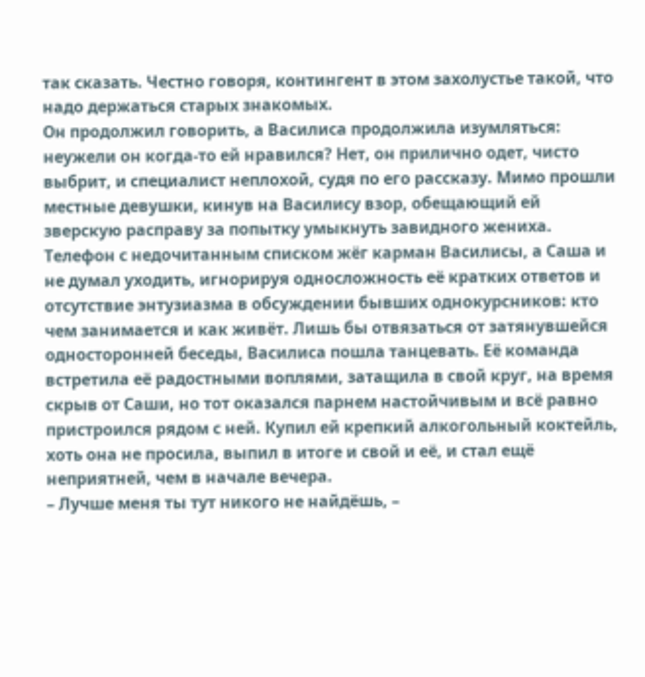так сказать. Честно говоря, контингент в этом захолустье такой, что надо держаться старых знакомых.
Он продолжил говорить, а Василиса продолжила изумляться: неужели он когда-то ей нравился? Нет, он прилично одет, чисто выбрит, и специалист неплохой, судя по его рассказу. Мимо прошли местные девушки, кинув на Василису взор, обещающий ей зверскую расправу за попытку умыкнуть завидного жениха. Телефон с недочитанным списком жёг карман Василисы, а Саша и не думал уходить, игнорируя односложность её кратких ответов и отсутствие энтузиазма в обсуждении бывших однокурсников: кто чем занимается и как живёт. Лишь бы отвязаться от затянувшейся односторонней беседы, Василиса пошла танцевать. Её команда встретила её радостными воплями, затащила в свой круг, на время скрыв от Саши, но тот оказался парнем настойчивым и всё равно пристроился рядом с ней. Купил ей крепкий алкогольный коктейль, хоть она не просила, выпил в итоге и свой и её, и стал ещё неприятней, чем в начале вечера.
– Лучше меня ты тут никого не найдёшь, –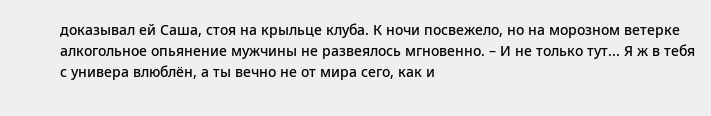доказывал ей Саша, стоя на крыльце клуба. К ночи посвежело, но на морозном ветерке алкогольное опьянение мужчины не развеялось мгновенно. – И не только тут... Я ж в тебя с универа влюблён, а ты вечно не от мира сего, как и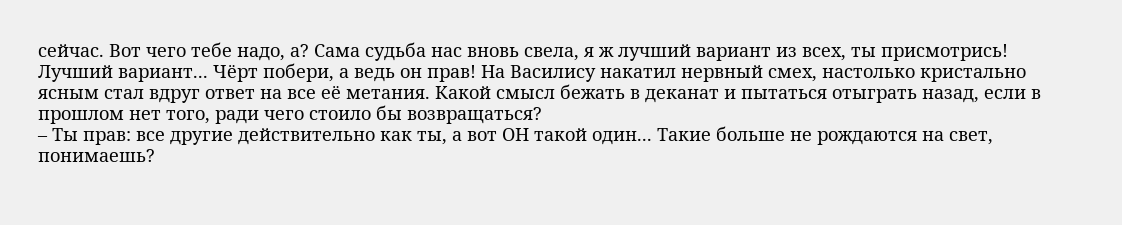сейчас. Вот чего тебе надо, а? Сама судьба нас вновь свела, я ж лучший вариант из всех, ты присмотрись!
Лучший вариант... Чёрт побери, а ведь он прав! На Василису накатил нервный смех, настолько кристально ясным стал вдруг ответ на все её метания. Какой смысл бежать в деканат и пытаться отыграть назад, если в прошлом нет того, ради чего стоило бы возвращаться?
– Ты прав: все другие действительно как ты, а вот ОН такой один... Такие больше не рождаются на свет, понимаешь?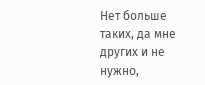Нет больше таких, да мне других и не нужно,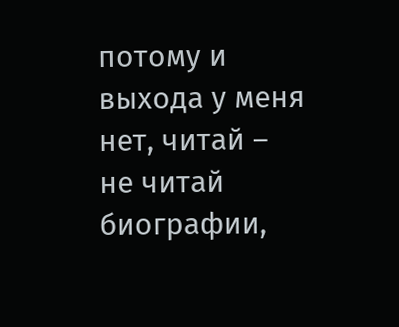потому и выхода у меня нет, читай – не читай биографии,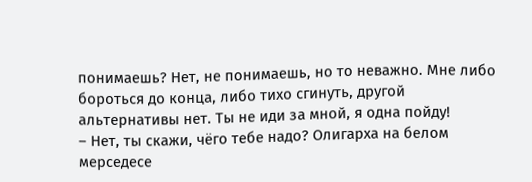понимаешь? Нет, не понимаешь, но то неважно. Мне либо бороться до конца, либо тихо сгинуть, другой альтернативы нет. Ты не иди за мной, я одна пойду!
– Нет, ты скажи, чёго тебе надо? Олигарха на белом мерседесе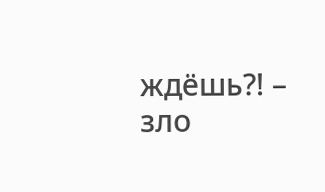ждёшь?! – зло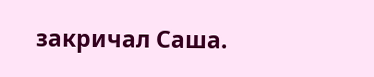закричал Саша.